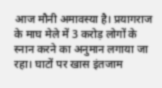आज मौनी अमावस्या है। प्रयागराज के माघ मेले में 3 करोड़ लोगों के स्नान करने का अनुमान लगाया जा रहा। घाटों पर खास इंतजाम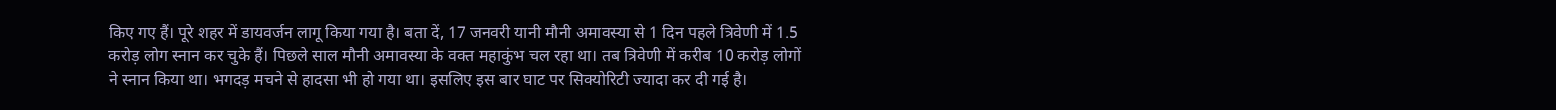किए गए हैं। पूरे शहर में डायवर्जन लागू किया गया है। बता दें, 17 जनवरी यानी मौनी अमावस्या से 1 दिन पहले त्रिवेणी में 1.5 करोड़ लोग स्नान कर चुके हैं। पिछले साल मौनी अमावस्या के वक्त महाकुंभ चल रहा था। तब त्रिवेणी में करीब 10 करोड़ लोगों ने स्नान किया था। भगदड़ मचने से हादसा भी हो गया था। इसलिए इस बार घाट पर सिक्योरिटी ज्यादा कर दी गई है।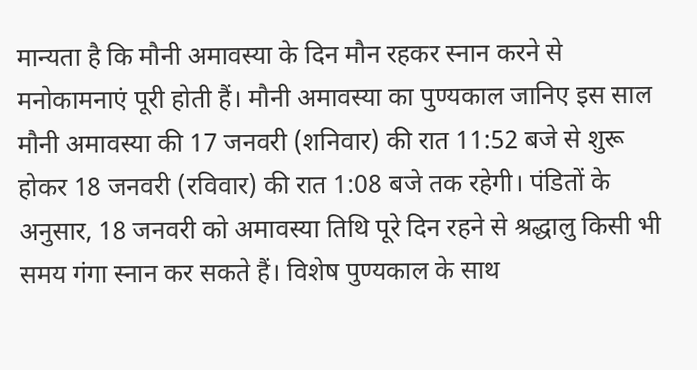मान्यता है कि मौनी अमावस्या के दिन मौन रहकर स्नान करने से मनोकामनाएं पूरी होती हैं। मौनी अमावस्या का पुण्यकाल जानिए इस साल मौनी अमावस्या की 17 जनवरी (शनिवार) की रात 11:52 बजे से शुरू होकर 18 जनवरी (रविवार) की रात 1:08 बजे तक रहेगी। पंडितों के अनुसार, 18 जनवरी को अमावस्या तिथि पूरे दिन रहने से श्रद्धालु किसी भी समय गंगा स्नान कर सकते हैं। विशेष पुण्यकाल के साथ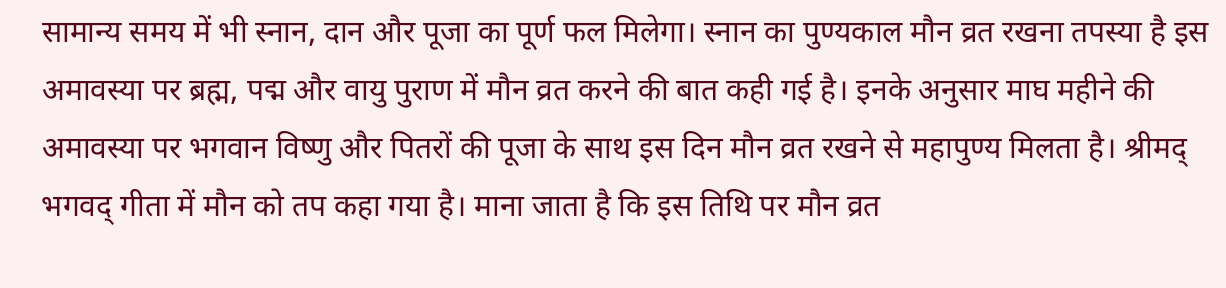सामान्य समय में भी स्नान, दान और पूजा का पूर्ण फल मिलेगा। स्नान का पुण्यकाल मौन व्रत रखना तपस्या है इस अमावस्या पर ब्रह्म, पद्म और वायु पुराण में मौन व्रत करने की बात कही गई है। इनके अनुसार माघ महीने की अमावस्या पर भगवान विष्णु और पितरों की पूजा के साथ इस दिन मौन व्रत रखने से महापुण्य मिलता है। श्रीमद् भगवद् गीता में मौन को तप कहा गया है। माना जाता है कि इस तिथि पर मौन व्रत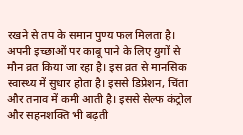रखने से तप के समान पुण्य फल मिलता है। अपनी इच्छाओं पर काबू पाने के लिए युगों से मौन व्रत किया जा रहा है। इस व्रत से मानसिक स्वास्थ्य में सुधार होता है। इससे डिप्रेशन, चिंता और तनाव में कमी आती है। इससे सेल्फ कंट्रोल और सहनशक्ति भी बढ़ती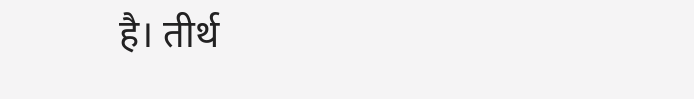है। तीर्थ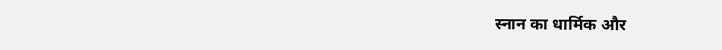स्नान का धार्मिक और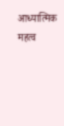आध्यात्मिक महत्व